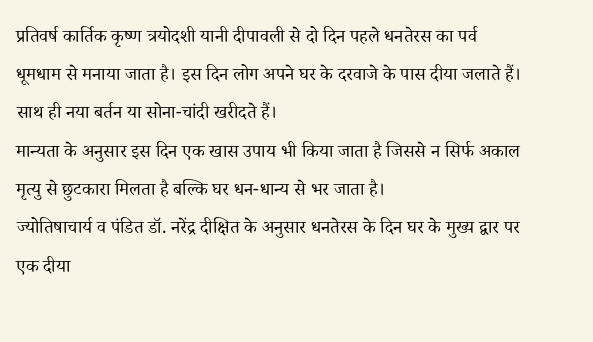प्रतिवर्ष कार्तिक कृष्ण त्रयोदशी यानी दीपावली से दो दिन पहले धनतेरस का पर्व धूमधाम से मनाया जाता है। इस दिन लोग अपने घर के दरवाजे के पास दीया जलाते हैं। साथ ही नया बर्तन या सोना-चांदी खरीदते हैं।
मान्यता के अनुसार इस दिन एक खास उपाय भी किया जाता है जिससे न सिर्फ अकाल मृत्यु से छुटकारा मिलता है बल्कि घर धन-धान्य से भर जाता है।
ज्योतिषाचार्य व पंडित डॉ. नरेंद्र दीक्षित के अनुसार धनतेरस के दिन घर के मुख्य द्वार पर एक दीया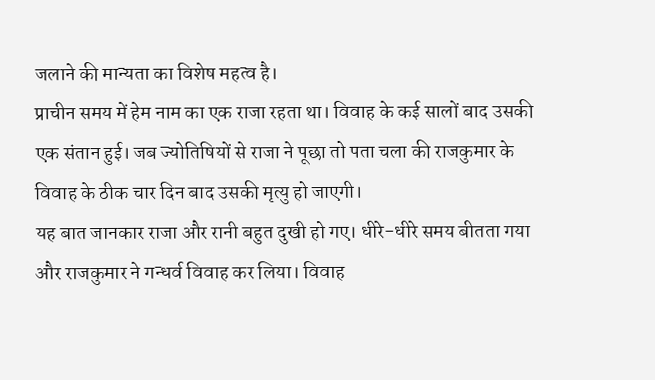जलाने की मान्यता का विशेष महत्व है।
प्राचीन समय में हेम नाम का एक राजा रहता था। विवाह के कई सालों बाद उसकी एक संतान हुई। जब ज्योतिषियों से राजा ने पूछा तो पता चला की राजकुमार के विवाह के ठीक चार दिन बाद उसकी मृत्यु हो जाएगी।
यह बात जानकार राजा और रानी बहुत दुखी हो गए। धीरे-धीरे समय बीतता गया और राजकुमार ने गन्धर्व विवाह कर लिया। विवाह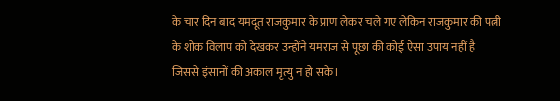के चार दिन बाद यमदूत राजकुमार के प्राण लेकर चले गए लेकिन राजकुमार की पत्नी के शोक विलाप को देखकर उन्होंने यमराज से पूछा की कोई ऐसा उपाय नहीं है जिससे इंसानों की अकाल मृत्यु न हो सके।